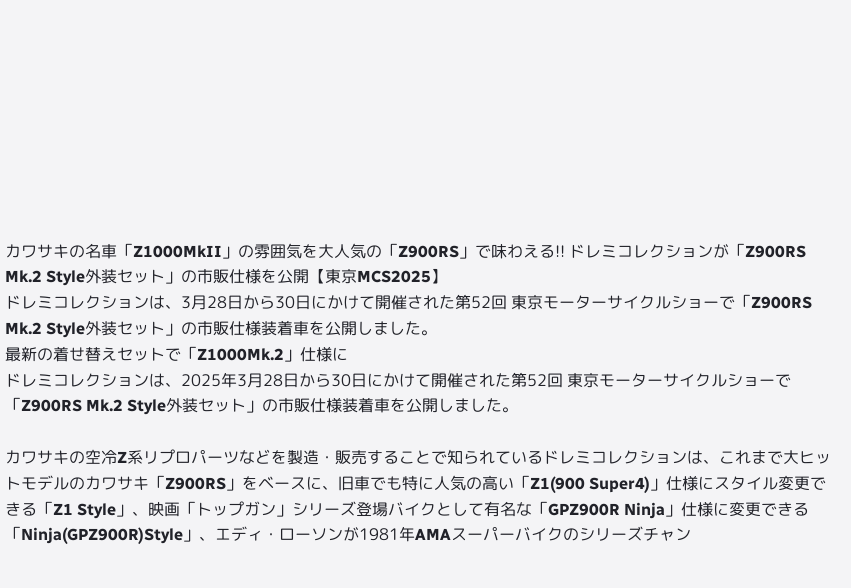カワサキの名車「Z1000MkII」の雰囲気を大人気の「Z900RS」で味わえる!! ドレミコレクションが「Z900RS Mk.2 Style外装セット」の市販仕様を公開【東京MCS2025】
ドレミコレクションは、3月28日から30日にかけて開催された第52回 東京モーターサイクルショーで「Z900RS Mk.2 Style外装セット」の市販仕様装着車を公開しました。
最新の着せ替えセットで「Z1000Mk.2」仕様に
ドレミコレクションは、2025年3月28日から30日にかけて開催された第52回 東京モーターサイクルショーで「Z900RS Mk.2 Style外装セット」の市販仕様装着車を公開しました。

カワサキの空冷Z系リプロパーツなどを製造・販売することで知られているドレミコレクションは、これまで大ヒットモデルのカワサキ「Z900RS」をベースに、旧車でも特に人気の高い「Z1(900 Super4)」仕様にスタイル変更できる「Z1 Style」、映画「トップガン」シリーズ登場バイクとして有名な「GPZ900R Ninja」仕様に変更できる「Ninja(GPZ900R)Style」、エディ・ローソンが1981年AMAスーパーバイクのシリーズチャン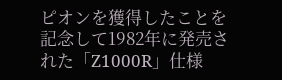ピオンを獲得したことを記念して1982年に発売された「Z1000R」仕様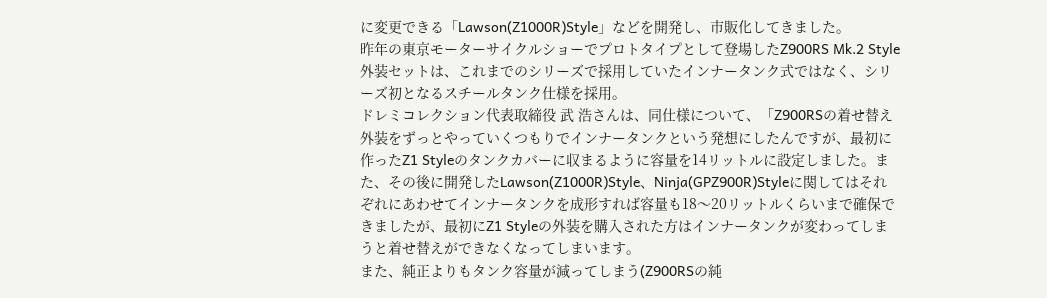に変更できる「Lawson(Z1000R)Style」などを開発し、市販化してきました。
昨年の東京モーターサイクルショーでプロトタイプとして登場したZ900RS Mk.2 Style外装セットは、これまでのシリーズで採用していたインナータンク式ではなく、シリーズ初となるスチールタンク仕様を採用。
ドレミコレクション代表取締役 武 浩さんは、同仕様について、「Z900RSの着せ替え外装をずっとやっていくつもりでインナータンクという発想にしたんですが、最初に作ったZ1 Styleのタンクカバーに収まるように容量を14リットルに設定しました。また、その後に開発したLawson(Z1000R)Style、Ninja(GPZ900R)Styleに関してはそれぞれにあわせてインナータンクを成形すれば容量も18〜20リットルくらいまで確保できましたが、最初にZ1 Styleの外装を購入された方はインナータンクが変わってしまうと着せ替えができなくなってしまいます。
また、純正よりもタンク容量が減ってしまう(Z900RSの純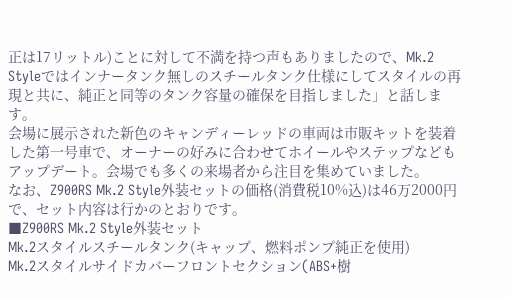正は17リットル)ことに対して不満を持つ声もありましたので、Mk.2 Styleではインナータンク無しのスチールタンク仕様にしてスタイルの再現と共に、純正と同等のタンク容量の確保を目指しました」と話します。
会場に展示された新色のキャンディーレッドの車両は市販キットを装着した第一号車で、オーナーの好みに合わせてホイールやステップなどもアップデート。会場でも多くの来場者から注目を集めていました。
なお、Z900RS Mk.2 Style外装セットの価格(消費税10%込)は46万2000円で、セット内容は行かのとおりです。
■Z900RS Mk.2 Style外装セット
Mk.2スタイルスチールタンク(キャップ、燃料ポンプ純正を使用)
Mk.2スタイルサイドカバーフロントセクション(ABS+樹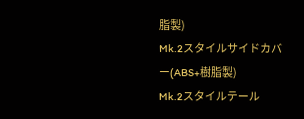脂製)
Mk.2スタイルサイドカバー(ABS+樹脂製)
Mk.2スタイルテール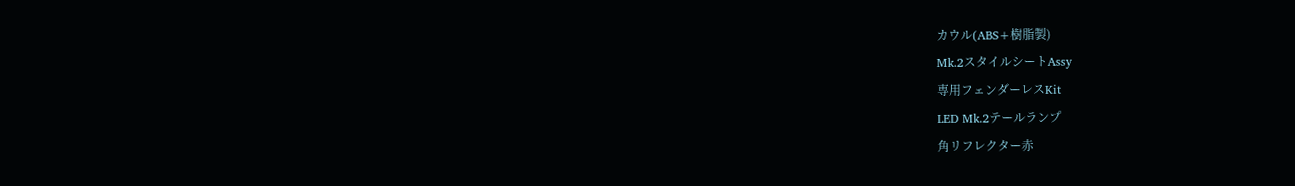カウル(ABS+樹脂製)
Mk.2スタイルシートAssy
専用フェンダーレスKit
LED Mk.2テールランプ
角リフレクター赤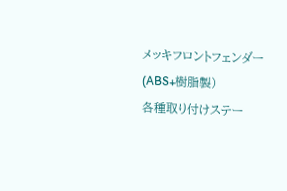メッキフロントフェンダー(ABS+樹脂製)
各種取り付けステー